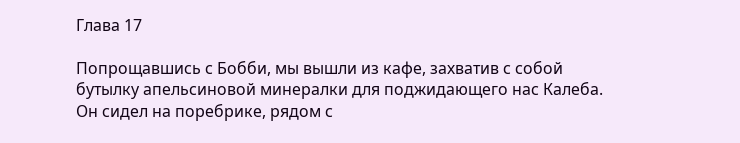Глава 17

Попрощавшись с Бобби, мы вышли из кафе, захватив с собой бутылку апельсиновой минералки для поджидающего нас Калеба. Он сидел на поребрике, рядом с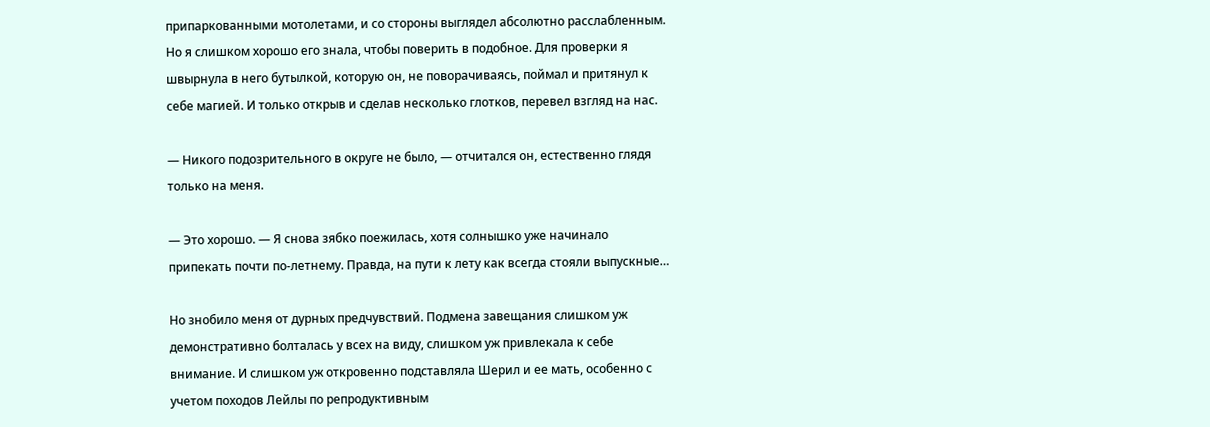припаркованными мотолетами, и со стороны выглядел абсолютно расслабленным. Но я слишком хорошо его знала, чтобы поверить в подобное. Для проверки я швырнула в него бутылкой, которую он, не поворачиваясь, поймал и притянул к себе магией. И только открыв и сделав несколько глотков, перевел взгляд на нас.

— Никого подозрительного в округе не было, — отчитался он, естественно глядя только на меня.

— Это хорошо. — Я снова зябко поежилась, хотя солнышко уже начинало припекать почти по-летнему. Правда, на пути к лету как всегда стояли выпускные…

Но знобило меня от дурных предчувствий. Подмена завещания слишком уж демонстративно болталась у всех на виду, слишком уж привлекала к себе внимание. И слишком уж откровенно подставляла Шерил и ее мать, особенно с учетом походов Лейлы по репродуктивным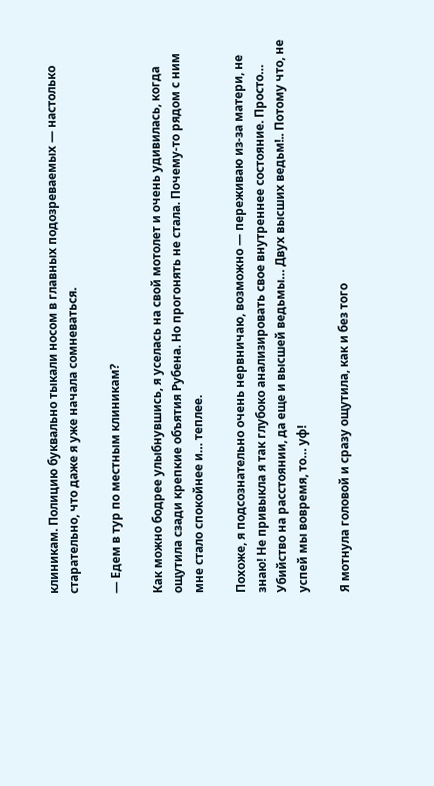клиникам. Полицию буквально тыкали носом в главных подозреваемых — настолько старательно, что даже я уже начала сомневаться.

— Едем в тур по местным клиникам?

Как можно бодрее улыбнувшись, я уселась на свой мотолет и очень удивилась, когда ощутила сзади крепкие объятия Рубена. Но прогонять не стала. Почему-то рядом с ним мне стало спокойнее и… теплее.

Похоже, я подсознательно очень нервничаю, возможно — переживаю из-за матери, не знаю! Не привыкла я так глубоко анализировать свое внутреннее состояние. Просто… Убийство на расстоянии, да еще и высшей ведьмы… Двух высших ведьм!.. Потому что, не успей мы вовремя, то… уф!

Я мотнула головой и сразу ощутила, как и без того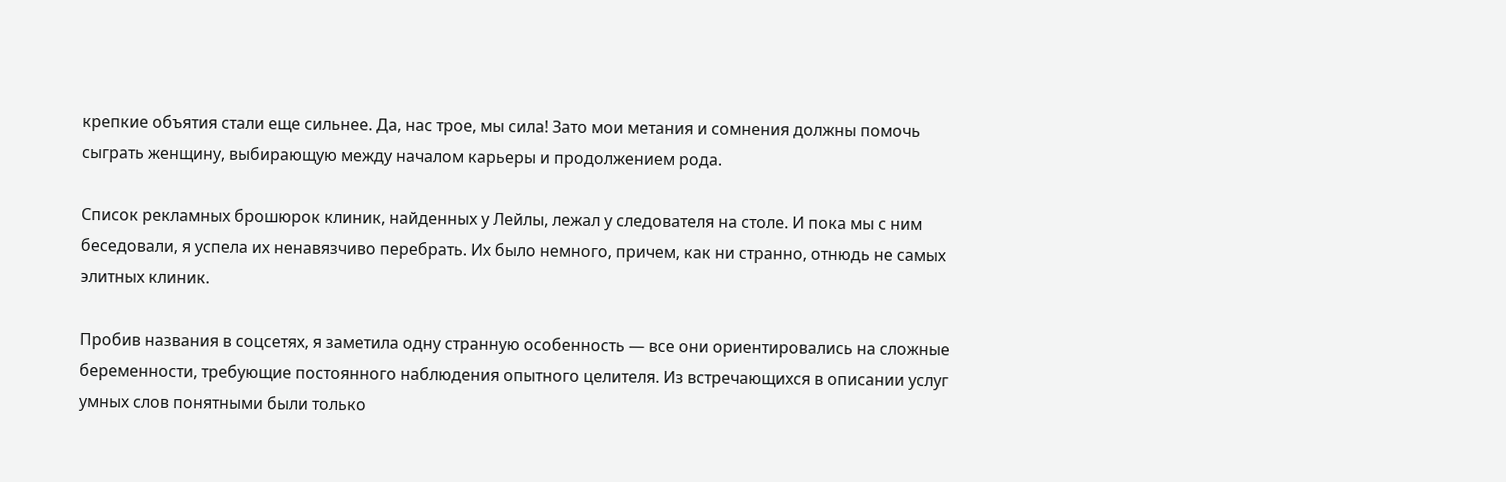крепкие объятия стали еще сильнее. Да, нас трое, мы сила! Зато мои метания и сомнения должны помочь сыграть женщину, выбирающую между началом карьеры и продолжением рода.

Список рекламных брошюрок клиник, найденных у Лейлы, лежал у следователя на столе. И пока мы с ним беседовали, я успела их ненавязчиво перебрать. Их было немного, причем, как ни странно, отнюдь не самых элитных клиник.

Пробив названия в соцсетях, я заметила одну странную особенность — все они ориентировались на сложные беременности, требующие постоянного наблюдения опытного целителя. Из встречающихся в описании услуг умных слов понятными были только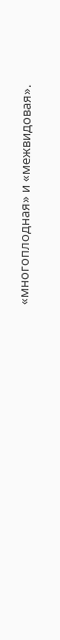«многоплодная» и «межвидовая».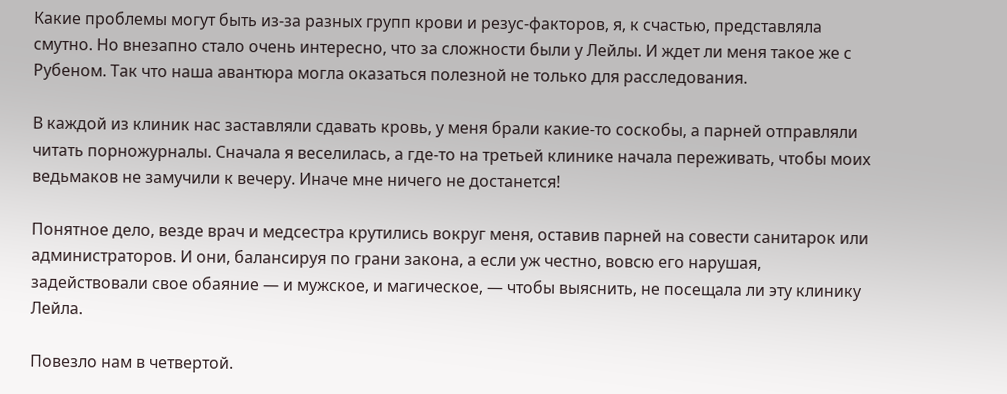Какие проблемы могут быть из-за разных групп крови и резус-факторов, я, к счастью, представляла смутно. Но внезапно стало очень интересно, что за сложности были у Лейлы. И ждет ли меня такое же с Рубеном. Так что наша авантюра могла оказаться полезной не только для расследования.

В каждой из клиник нас заставляли сдавать кровь, у меня брали какие-то соскобы, а парней отправляли читать порножурналы. Сначала я веселилась, а где-то на третьей клинике начала переживать, чтобы моих ведьмаков не замучили к вечеру. Иначе мне ничего не достанется!

Понятное дело, везде врач и медсестра крутились вокруг меня, оставив парней на совести санитарок или администраторов. И они, балансируя по грани закона, а если уж честно, вовсю его нарушая, задействовали свое обаяние — и мужское, и магическое, — чтобы выяснить, не посещала ли эту клинику Лейла.

Повезло нам в четвертой.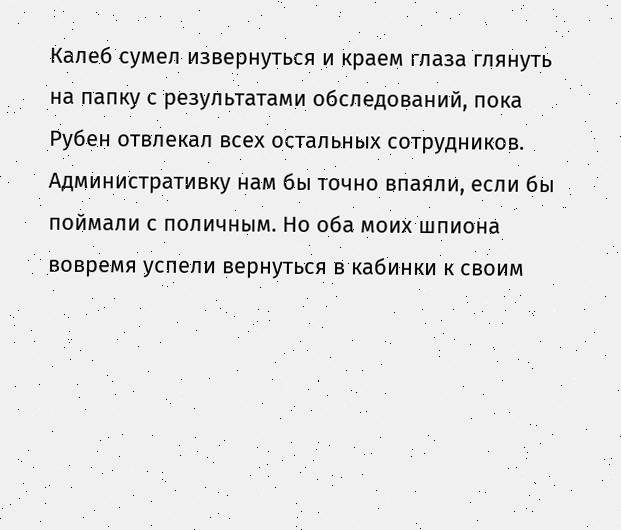Калеб сумел извернуться и краем глаза глянуть на папку с результатами обследований, пока Рубен отвлекал всех остальных сотрудников. Административку нам бы точно впаяли, если бы поймали с поличным. Но оба моих шпиона вовремя успели вернуться в кабинки к своим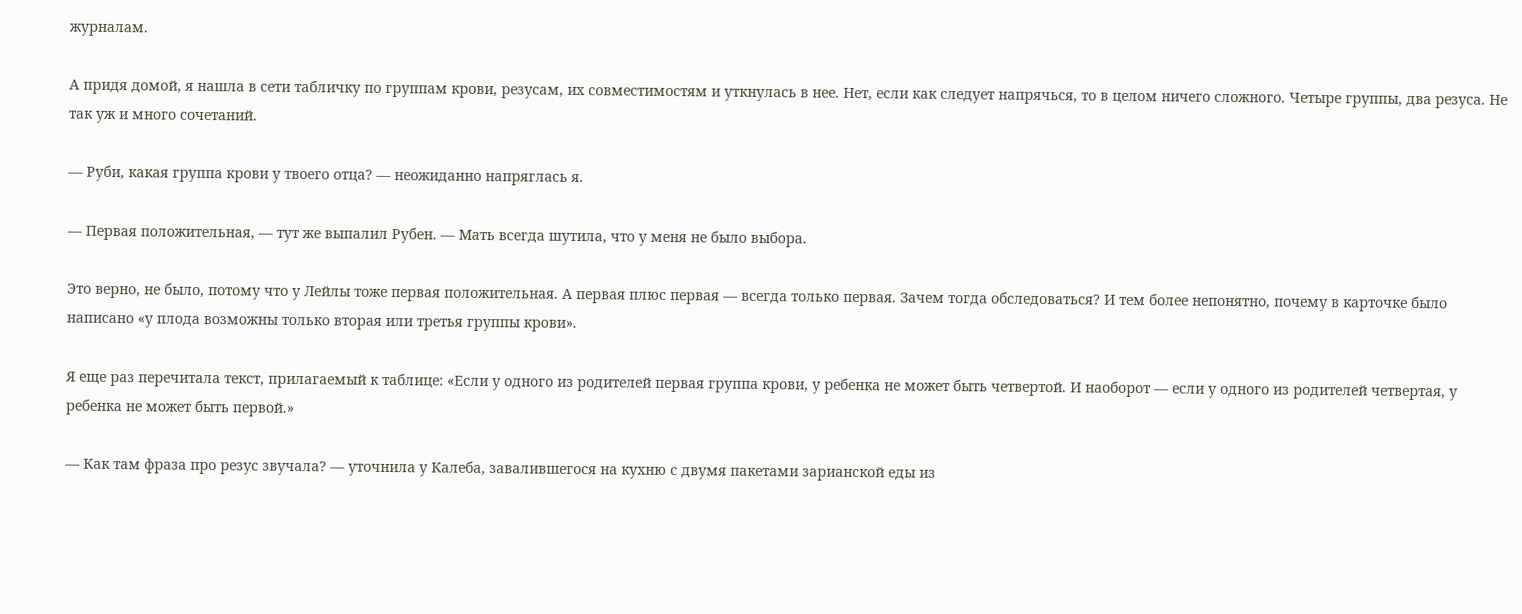журналам.

А придя домой, я нашла в сети табличку по группам крови, резусам, их совместимостям и уткнулась в нее. Нет, если как следует напрячься, то в целом ничего сложного. Четыре группы, два резуса. Не так уж и много сочетаний.

— Руби, какая группа крови у твоего отца? — неожиданно напряглась я.

— Первая положительная, — тут же выпалил Рубен. — Мать всегда шутила, что у меня не было выбора.

Это верно, не было, потому что у Лейлы тоже первая положительная. А первая плюс первая — всегда только первая. Зачем тогда обследоваться? И тем более непонятно, почему в карточке было написано «у плода возможны только вторая или третья группы крови».

Я еще раз перечитала текст, прилагаемый к таблице: «Если у одного из родителей первая группа крови, у ребенка не может быть четвертой. И наоборот — если у одного из родителей четвертая, у ребенка не может быть первой.»

— Как там фраза про резус звучала? — уточнила у Калеба, завалившегося на кухню с двумя пакетами зарианской еды из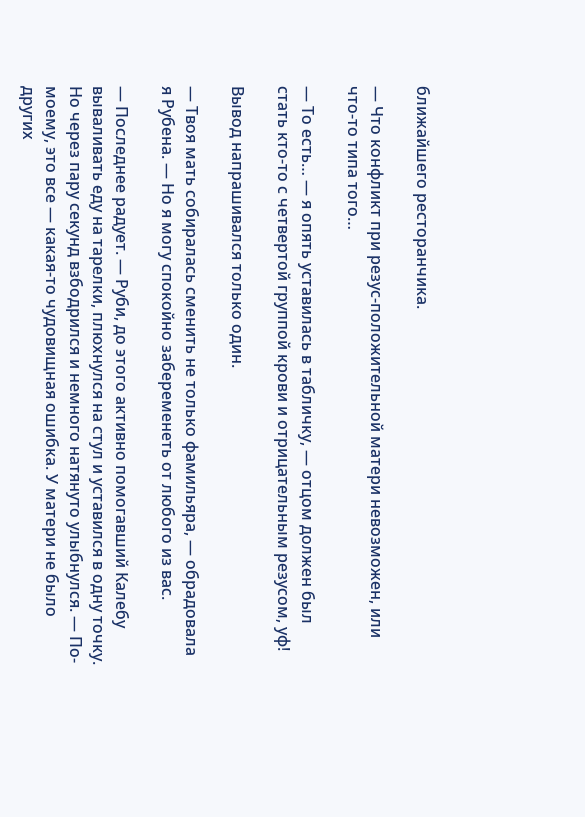ближайшего ресторанчика.

— Что конфликт при резус-положительной матери невозможен, или что-то типа того…

— То есть… — я опять уставилась в табличку, — отцом должен был стать кто-то с четвертой группой крови и отрицательным резусом, уф!

Вывод напрашивался только один.

— Твоя мать собиралась сменить не только фамильяра, — обрадовала я Рубена. — Но я могу спокойно забеременеть от любого из вас.

— Последнее радует. — Руби, до этого активно помогавший Калебу вываливать еду на тарелки, плюхнулся на стул и уставился в одну точку. Но через пару секунд взбодрился и немного натянуто улыбнулся. — По-моему, это все — какая-то чудовищная ошибка. У матери не было других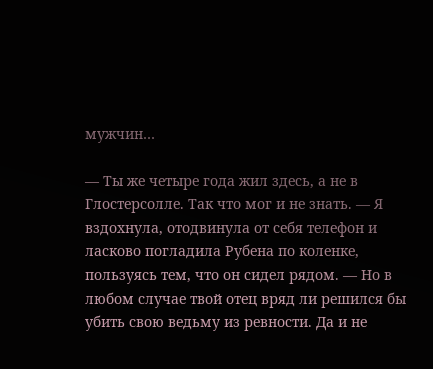мужчин…

— Ты же четыре года жил здесь, а не в Глостерсолле. Так что мог и не знать. — Я вздохнула, отодвинула от себя телефон и ласково погладила Рубена по коленке, пользуясь тем, что он сидел рядом. — Но в любом случае твой отец вряд ли решился бы убить свою ведьму из ревности. Да и не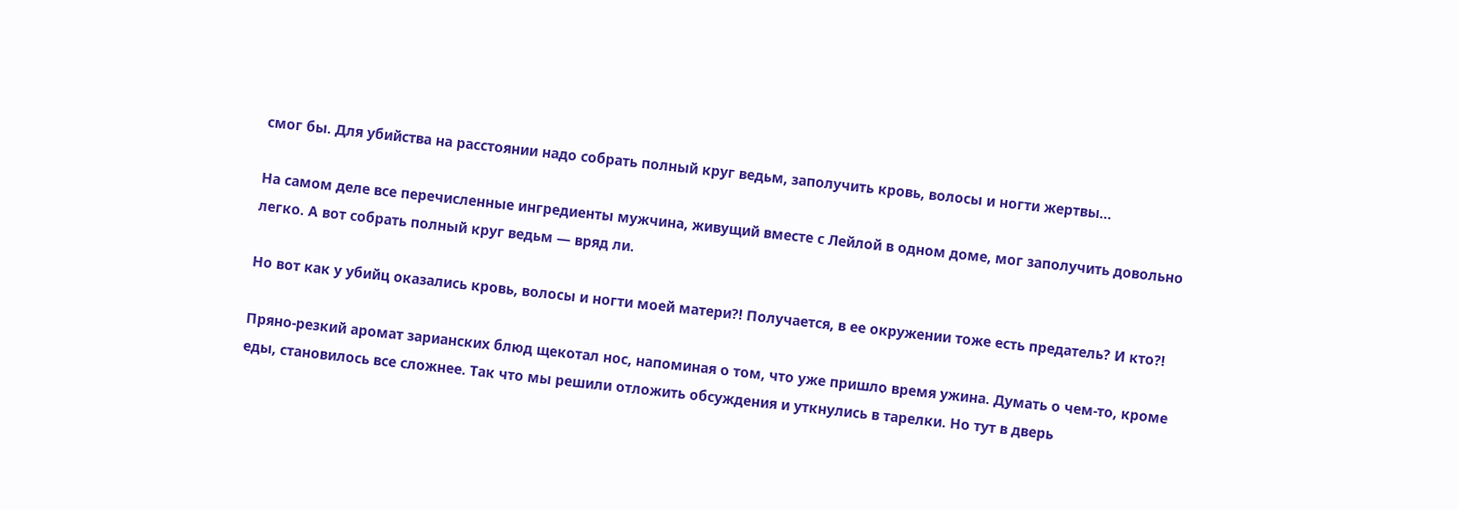смог бы. Для убийства на расстоянии надо собрать полный круг ведьм, заполучить кровь, волосы и ногти жертвы…

На самом деле все перечисленные ингредиенты мужчина, живущий вместе с Лейлой в одном доме, мог заполучить довольно легко. А вот собрать полный круг ведьм — вряд ли.

Но вот как у убийц оказались кровь, волосы и ногти моей матери?! Получается, в ее окружении тоже есть предатель? И кто?!

Пряно-резкий аромат зарианских блюд щекотал нос, напоминая о том, что уже пришло время ужина. Думать о чем-то, кроме еды, становилось все сложнее. Так что мы решили отложить обсуждения и уткнулись в тарелки. Но тут в дверь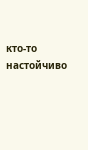кто-то настойчиво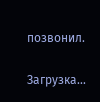позвонил.

Загрузка...